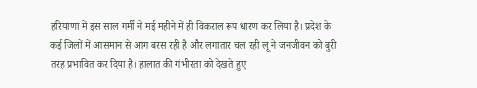हरियाणा में इस साल गर्मी ने मई महीने में ही विकराल रूप धारण कर लिया है। प्रदेश के कई जिलों में आसमान से आग बरस रही है और लगातार चल रही लू ने जनजीवन को बुरी तरह प्रभावित कर दिया है। हालात की गंभीरता को देखते हुए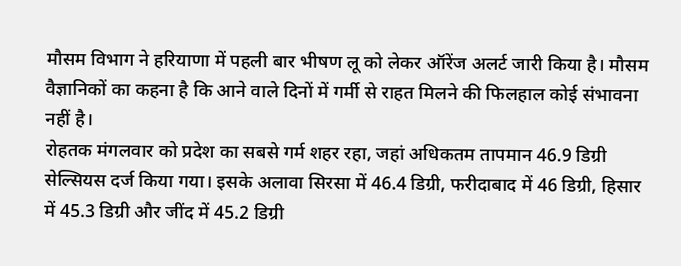मौसम विभाग ने हरियाणा में पहली बार भीषण लू को लेकर ऑरेंज अलर्ट जारी किया है। मौसम वैज्ञानिकों का कहना है कि आने वाले दिनों में गर्मी से राहत मिलने की फिलहाल कोई संभावना नहीं है।
रोहतक मंगलवार को प्रदेश का सबसे गर्म शहर रहा, जहां अधिकतम तापमान 46.9 डिग्री सेल्सियस दर्ज किया गया। इसके अलावा सिरसा में 46.4 डिग्री, फरीदाबाद में 46 डिग्री, हिसार में 45.3 डिग्री और जींद में 45.2 डिग्री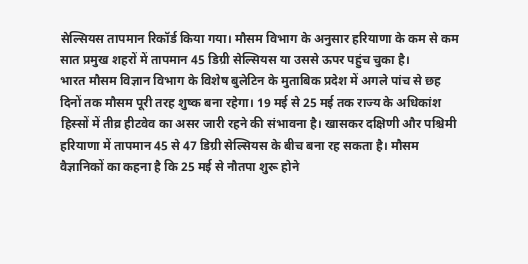सेल्सियस तापमान रिकॉर्ड किया गया। मौसम विभाग के अनुसार हरियाणा के कम से कम सात प्रमुख शहरों में तापमान 45 डिग्री सेल्सियस या उससे ऊपर पहुंच चुका है।
भारत मौसम विज्ञान विभाग के विशेष बुलेटिन के मुताबिक प्रदेश में अगले पांच से छह दिनों तक मौसम पूरी तरह शुष्क बना रहेगा। 19 मई से 25 मई तक राज्य के अधिकांश हिस्सों में तीव्र हीटवेव का असर जारी रहने की संभावना है। खासकर दक्षिणी और पश्चिमी हरियाणा में तापमान 45 से 47 डिग्री सेल्सियस के बीच बना रह सकता है। मौसम वैज्ञानिकों का कहना है कि 25 मई से नौतपा शुरू होने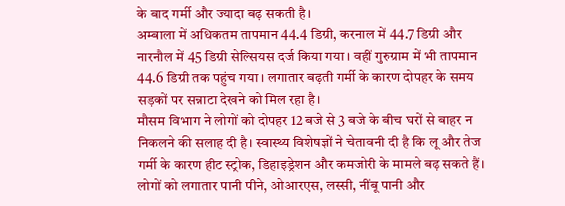के बाद गर्मी और ज्यादा बढ़ सकती है।
अम्बाला में अधिकतम तापमान 44.4 डिग्री, करनाल में 44.7 डिग्री और नारनौल में 45 डिग्री सेल्सियस दर्ज किया गया। वहीं गुरुग्राम में भी तापमान 44.6 डिग्री तक पहुंच गया। लगातार बढ़ती गर्मी के कारण दोपहर के समय सड़कों पर सन्नाटा देखने को मिल रहा है।
मौसम विभाग ने लोगों को दोपहर 12 बजे से 3 बजे के बीच घरों से बाहर न निकलने की सलाह दी है। स्वास्थ्य विशेषज्ञों ने चेतावनी दी है कि लू और तेज गर्मी के कारण हीट स्ट्रोक, डिहाइड्रेशन और कमजोरी के मामले बढ़ सकते हैं। लोगों को लगातार पानी पीने, ओआरएस, लस्सी, नींबू पानी और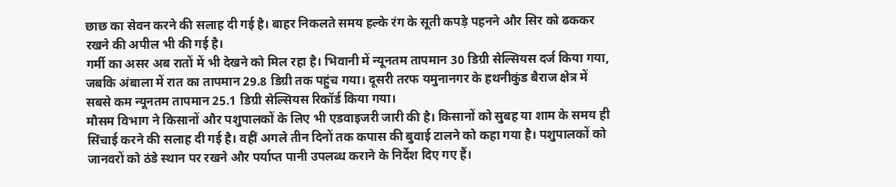छाछ का सेवन करने की सलाह दी गई है। बाहर निकलते समय हल्के रंग के सूती कपड़े पहनने और सिर को ढककर रखने की अपील भी की गई है।
गर्मी का असर अब रातों में भी देखने को मिल रहा है। भिवानी में न्यूनतम तापमान 30 डिग्री सेल्सियस दर्ज किया गया, जबकि अंबाला में रात का तापमान 29.8 डिग्री तक पहुंच गया। दूसरी तरफ यमुनानगर के हथनीकुंड बैराज क्षेत्र में सबसे कम न्यूनतम तापमान 25.1 डिग्री सेल्सियस रिकॉर्ड किया गया।
मौसम विभाग ने किसानों और पशुपालकों के लिए भी एडवाइजरी जारी की है। किसानों को सुबह या शाम के समय ही सिंचाई करने की सलाह दी गई है। वहीं अगले तीन दिनों तक कपास की बुवाई टालने को कहा गया है। पशुपालकों को जानवरों को ठंडे स्थान पर रखने और पर्याप्त पानी उपलब्ध कराने के निर्देश दिए गए हैं।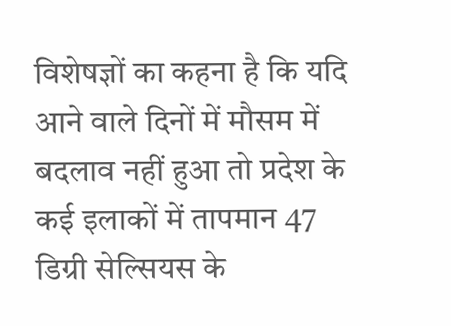विशेषज्ञों का कहना है कि यदि आने वाले दिनों में मौसम में बदलाव नहीं हुआ तो प्रदेश के कई इलाकों में तापमान 47 डिग्री सेल्सियस के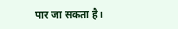पार जा सकता है।